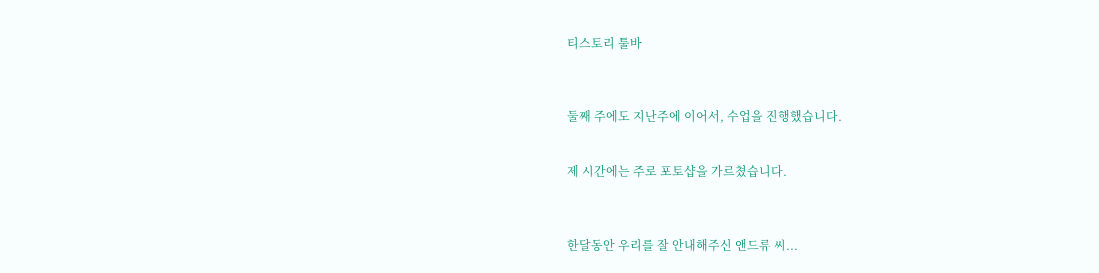티스토리 툴바



둘째 주에도 지난주에 이어서, 수업을 진행했습니다.


제 시간에는 주로 포토샵을 가르쳤습니다.



한달동안 우리를 잘 안내해주신 앤드류 씨...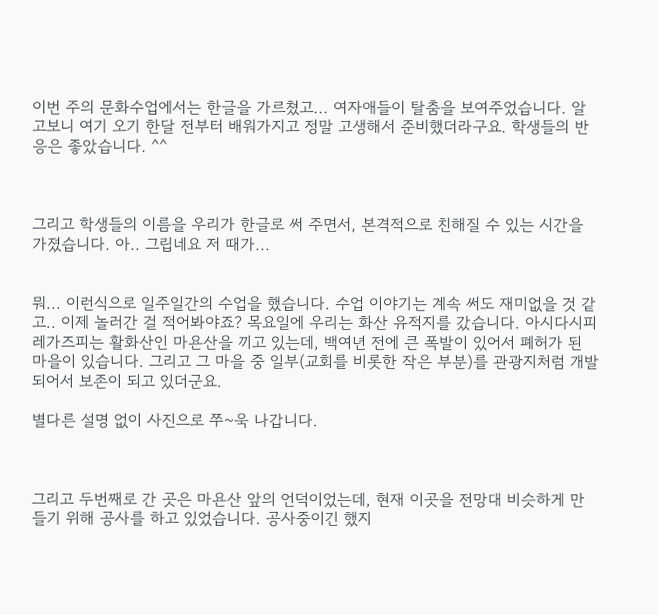이번 주의 문화수업에서는 한글을 가르쳤고... 여자애들이 탈춤을 보여주었습니다. 알고보니 여기 오기 한달 전부터 배워가지고 정말 고생해서 준비했더라구요. 학생들의 반응은 좋았습니다. ^^



그리고 학생들의 이름을 우리가 한글로 써 주면서, 본격적으로 친해질 수 있는 시간을 가졌습니다. 아.. 그립네요 저 때가...


뭐... 이런식으로 일주일간의 수업을 했습니다. 수업 이야기는 계속 써도 재미없을 것 같고.. 이제 놀러간 걸 적어봐야죠? 목요일에 우리는 화산 유적지를 갔습니다. 아시다시피 레가즈피는 활화산인 마욘산을 끼고 있는데, 백여년 전에 큰 폭발이 있어서 폐허가 된 마을이 있습니다. 그리고 그 마을 중 일부(교회를 비롯한 작은 부분)를 관광지처럼 개발되어서 보존이 되고 있더군요.

별다른 설명 없이 사진으로 쭈~욱 나갑니다.



그리고 두번째로 간 곳은 마욘산 앞의 언덕이었는데, 현재 이곳을 전망대 비슷하게 만들기 위해 공사를 하고 있었습니다. 공사중이긴 했지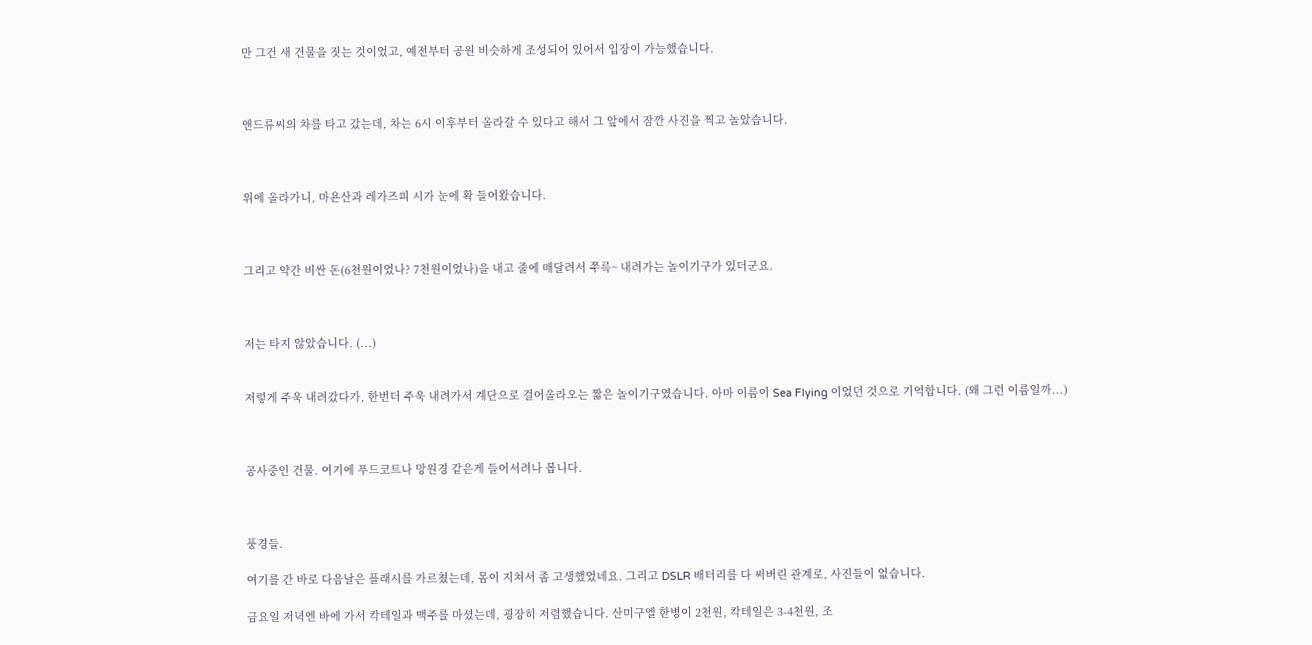만 그건 새 건물을 짓는 것이었고, 예전부터 공원 비슷하게 조성되어 있어서 입장이 가능했습니다.



앤드류씨의 차를 타고 갔는데, 차는 6시 이후부터 올라갈 수 있다고 해서 그 앞에서 잠깐 사진을 찍고 놀았습니다.



위에 올라가니, 마욘산과 레가즈피 시가 눈에 확 들어왔습니다.



그리고 약간 비싼 돈(6천원이었나? 7천원이었나)을 내고 줄에 매달려서 쭈륵~ 내려가는 놀이기구가 있더군요.



저는 타지 않았습니다. (...)


저렇게 주욱 내려갔다가, 한번더 주욱 내려가서 계단으로 걸어올라오는 짧은 놀이기구였습니다. 아마 이름이 Sea Flying 이었던 것으로 기억합니다. (왜 그런 이름일까...)



공사중인 건물. 여기에 푸드코트나 망원경 같은게 들어서려나 봅니다.



풍경들.

여기를 간 바로 다음날은 플래시를 가르쳤는데, 몸이 지쳐서 좀 고생했었네요. 그리고 DSLR 배터리를 다 써버린 관계로, 사진들이 없습니다.

금요일 저녁엔 바에 가서 칵테일과 맥주를 마셨는데, 굉장히 저렴했습니다. 산미구엘 한병이 2천원, 칵테일은 3-4천원, 조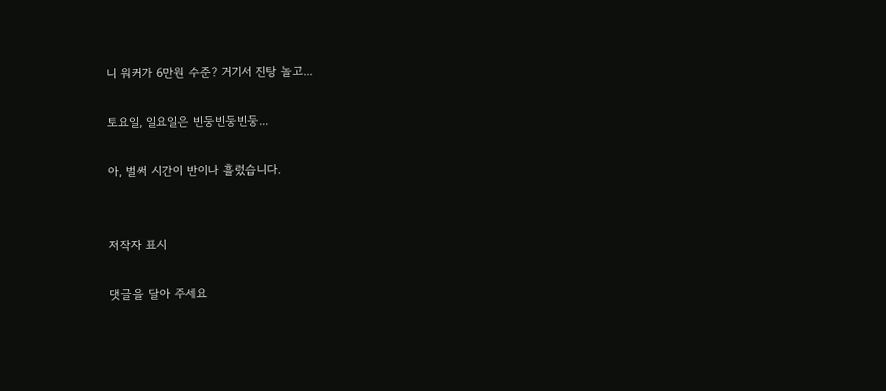니 워커가 6만원 수준? 거기서 진탕 놀고...

토요일, 일요일은 빈둥빈둥빈둥...

아, 벌써 시간이 반이나 흘렀습니다.


저작자 표시

댓글을 달아 주세요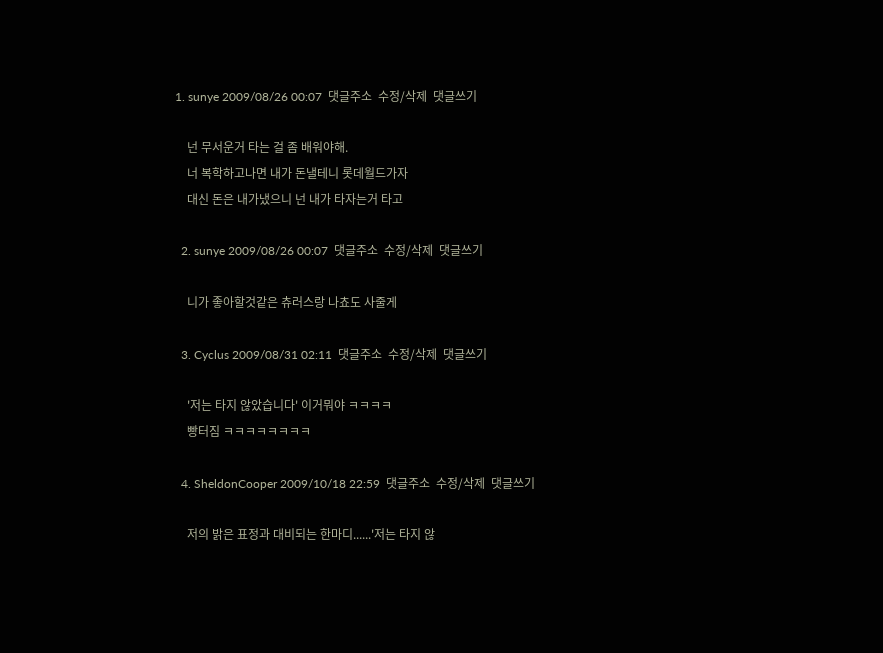1. sunye 2009/08/26 00:07  댓글주소  수정/삭제  댓글쓰기

    넌 무서운거 타는 걸 좀 배워야해.
    너 복학하고나면 내가 돈낼테니 롯데월드가자
    대신 돈은 내가냈으니 넌 내가 타자는거 타고

  2. sunye 2009/08/26 00:07  댓글주소  수정/삭제  댓글쓰기

    니가 좋아할것같은 츄러스랑 나쵸도 사줄게

  3. Cyclus 2009/08/31 02:11  댓글주소  수정/삭제  댓글쓰기

    '저는 타지 않았습니다' 이거뭐야 ㅋㅋㅋㅋ
    빵터짐 ㅋㅋㅋㅋㅋㅋㅋㅋ

  4. SheldonCooper 2009/10/18 22:59  댓글주소  수정/삭제  댓글쓰기

    저의 밝은 표정과 대비되는 한마디......'저는 타지 않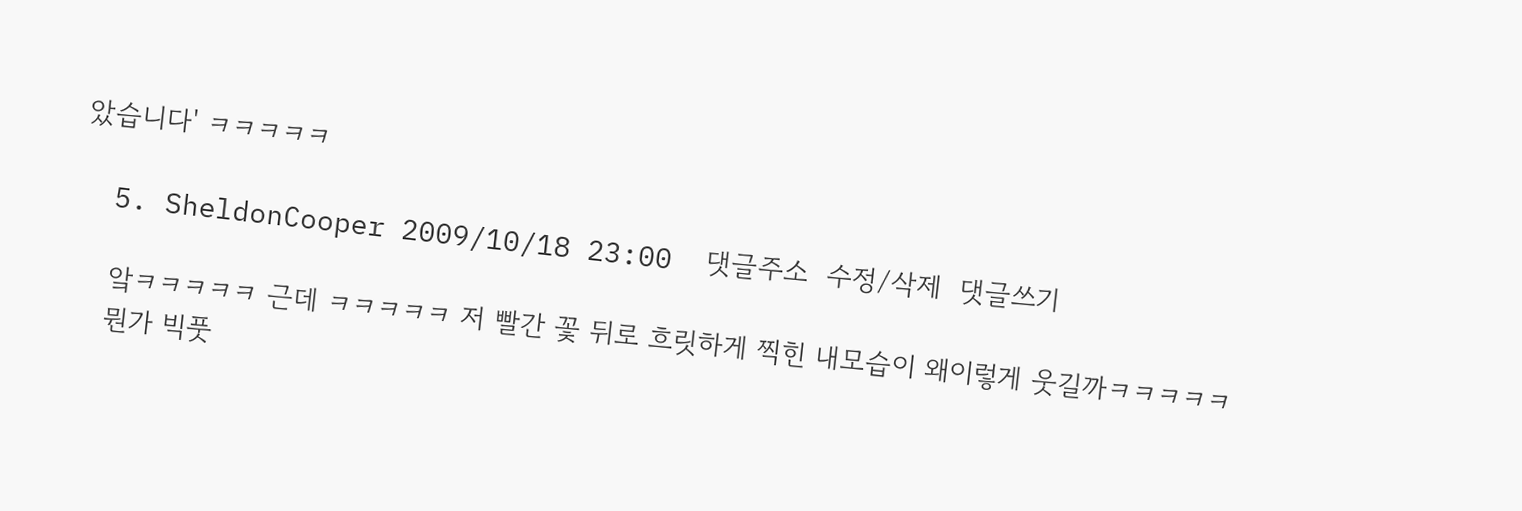았습니다' ㅋㅋㅋㅋㅋ

  5. SheldonCooper 2009/10/18 23:00  댓글주소  수정/삭제  댓글쓰기

    앜ㅋㅋㅋㅋㅋ 근데 ㅋㅋㅋㅋㅋ 저 빨간 꽃 뒤로 흐릿하게 찍힌 내모습이 왜이렇게 웃길까ㅋㅋㅋㅋㅋ
    뭔가 빅풋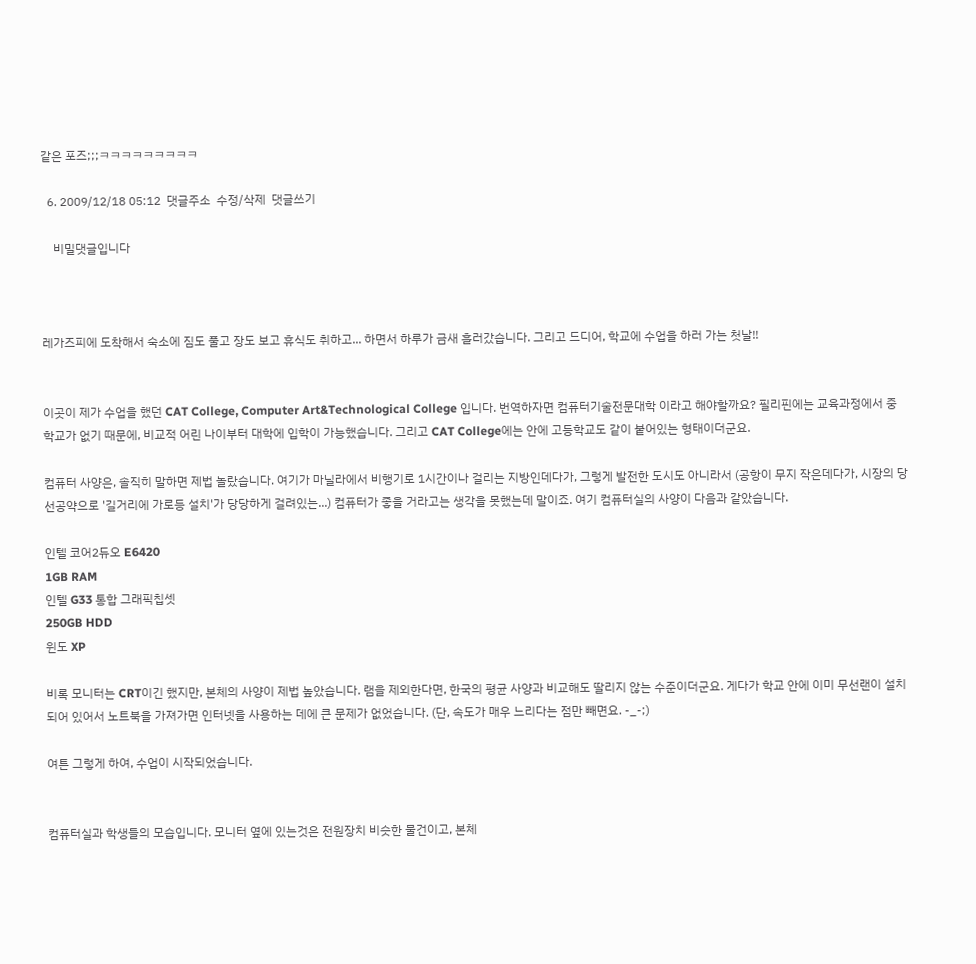같은 포즈;;;ㅋㅋㅋㅋㅋㅋㅋㅋㅋ

  6. 2009/12/18 05:12  댓글주소  수정/삭제  댓글쓰기

    비밀댓글입니다



레가즈피에 도착해서 숙소에 짐도 풀고 장도 보고 휴식도 취하고... 하면서 하루가 금새 흘러갔습니다. 그리고 드디어, 학교에 수업을 하러 가는 첫날!!


이곳이 제가 수업을 했던 CAT College, Computer Art&Technological College 입니다. 번역하자면 컴퓨터기술전문대학 이라고 해야할까요? 필리핀에는 교육과정에서 중학교가 없기 때문에, 비교적 어린 나이부터 대학에 입학이 가능했습니다. 그리고 CAT College에는 안에 고등학교도 같이 붙어있는 형태이더군요.

컴퓨터 사양은, 솔직히 말하면 제법 놀랐습니다. 여기가 마닐라에서 비행기로 1시간이나 걸리는 지방인데다가, 그렇게 발전한 도시도 아니라서 (공항이 무지 작은데다가, 시장의 당선공약으로 '길거리에 가로등 설치'가 당당하게 걸려있는...) 컴퓨터가 좋을 거라고는 생각을 못했는데 말이죠. 여기 컴퓨터실의 사양이 다음과 같았습니다.

인텔 코어2듀오 E6420
1GB RAM
인텔 G33 통합 그래픽칩셋
250GB HDD
윈도 XP

비록 모니터는 CRT이긴 했지만, 본체의 사양이 제법 높았습니다. 램을 제외한다면, 한국의 평균 사양과 비교해도 딸리지 않는 수준이더군요. 게다가 학교 안에 이미 무선랜이 설치되어 있어서 노트북을 가져가면 인터넷을 사용하는 데에 큰 문제가 없었습니다. (단, 속도가 매우 느리다는 점만 빼면요. -_-;)

여튼 그렇게 하여, 수업이 시작되었습니다.


컴퓨터실과 학생들의 모습입니다. 모니터 옆에 있는것은 전원장치 비슷한 물건이고, 본체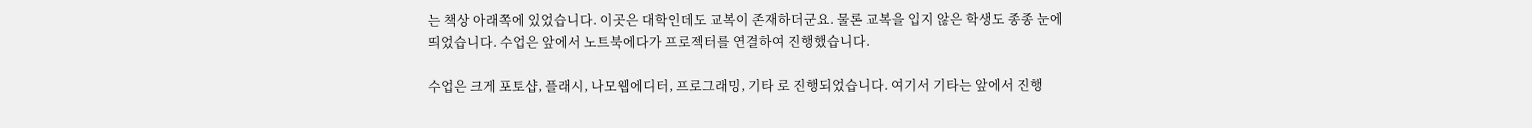는 책상 아래쪽에 있었습니다. 이곳은 대학인데도 교복이 존재하더군요. 물론 교복을 입지 않은 학생도 종종 눈에 띄었습니다. 수업은 앞에서 노트북에다가 프로젝터를 연결하여 진행했습니다.

수업은 크게 포토샵, 플래시, 나모웹에디터, 프로그래밍, 기타 로 진행되었습니다. 여기서 기타는 앞에서 진행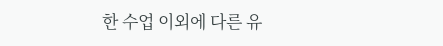한 수업 이외에 다른 유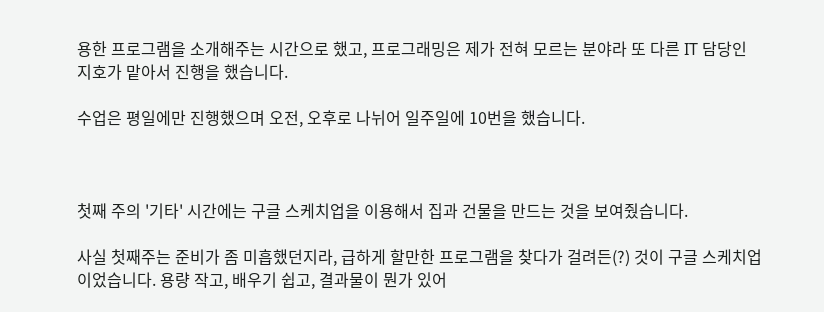용한 프로그램을 소개해주는 시간으로 했고, 프로그래밍은 제가 전혀 모르는 분야라 또 다른 IT 담당인 지호가 맡아서 진행을 했습니다.

수업은 평일에만 진행했으며 오전, 오후로 나뉘어 일주일에 10번을 했습니다.



첫째 주의 '기타' 시간에는 구글 스케치업을 이용해서 집과 건물을 만드는 것을 보여줬습니다.

사실 첫째주는 준비가 좀 미흡했던지라, 급하게 할만한 프로그램을 찾다가 걸려든(?) 것이 구글 스케치업이었습니다. 용량 작고, 배우기 쉽고, 결과물이 뭔가 있어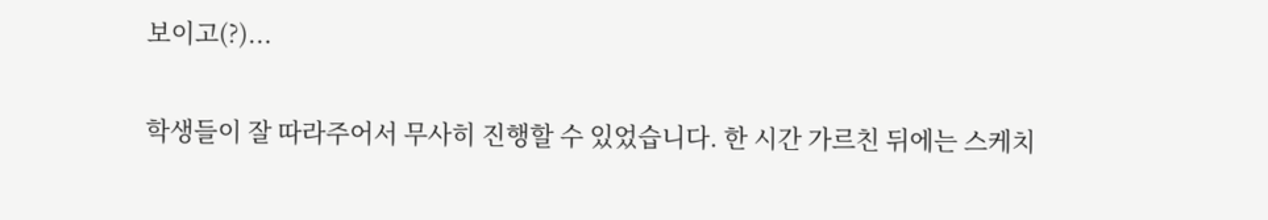보이고(?)...

학생들이 잘 따라주어서 무사히 진행할 수 있었습니다. 한 시간 가르친 뒤에는 스케치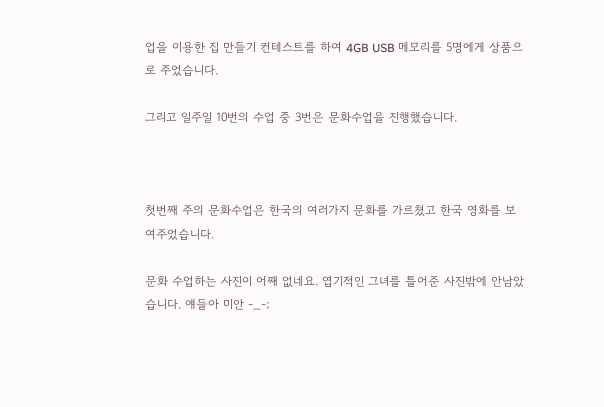업을 이용한 집 만들기 컨테스트를 하여 4GB USB 메모리를 5명에게 상품으로 주었습니다.

그리고 일주일 10번의 수업 중 3번은 문화수업을 진행했습니다.



첫번째 주의 문화수업은 한국의 여러가지 문화를 가르쳤고 한국 영화를 보여주었습니다.

문화 수업하는 사진이 어째 없네요. 엽기적인 그녀를 틀어준 사진밖에 안남았습니다. 얘들아 미안 -_-;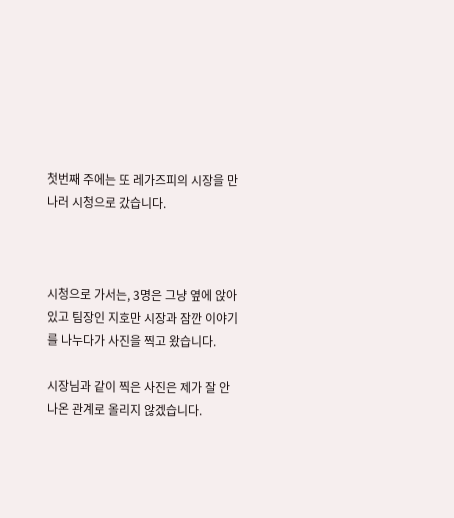첫번째 주에는 또 레가즈피의 시장을 만나러 시청으로 갔습니다.



시청으로 가서는, 3명은 그냥 옆에 앉아있고 팀장인 지호만 시장과 잠깐 이야기를 나누다가 사진을 찍고 왔습니다.

시장님과 같이 찍은 사진은 제가 잘 안나온 관계로 올리지 않겠습니다.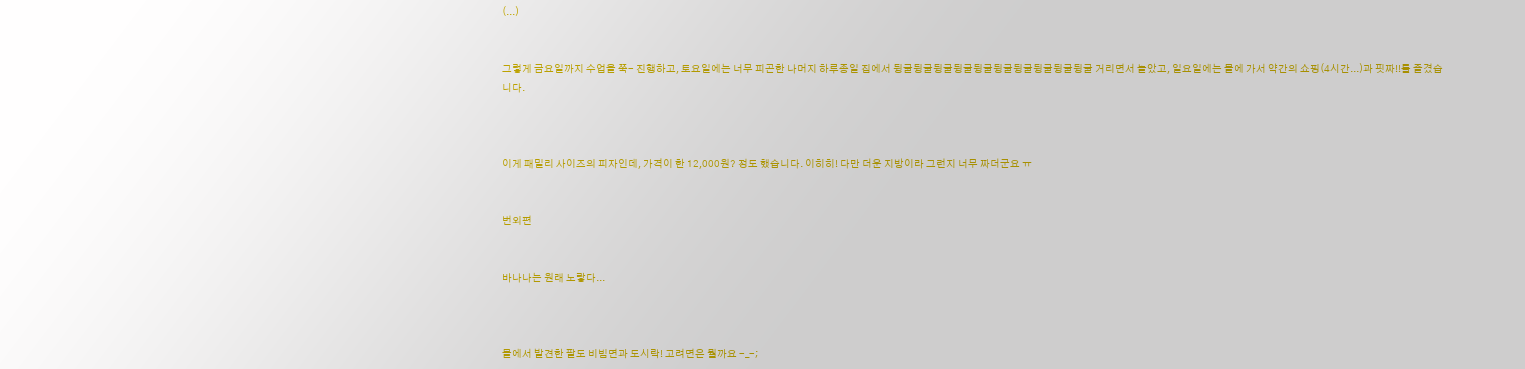(...)


그렇게 금요일까지 수업을 쭉- 진행하고, 토요일에는 너무 피곤한 나머지 하루종일 집에서 뒹굴뒹굴뒹굴뒹굴뒹굴뒹굴뒹굴뒹굴뒹굴뒹굴 거리면서 놀았고, 일요일에는 몰에 가서 약간의 쇼핑(4시간...)과 핏짜!!를 즐겼습니다.



이게 패밀리 사이즈의 피자인데, 가격이 한 12,000원? 정도 했습니다. 이히히! 다만 더운 지방이라 그런지 너무 짜더군요 ㅠ


번외편


바나나는 원래 노랗다...



몰에서 발견한 팔도 비빔면과 도시락! 고려면은 뭘까요 -_-;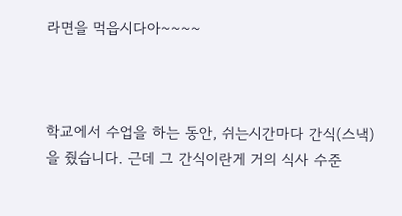라면을 먹읍시다아~~~~



학교에서 수업을 하는 동안, 쉬는시간마다 간식(스낵)을 줬습니다. 근데 그 간식이란게 거의 식사 수준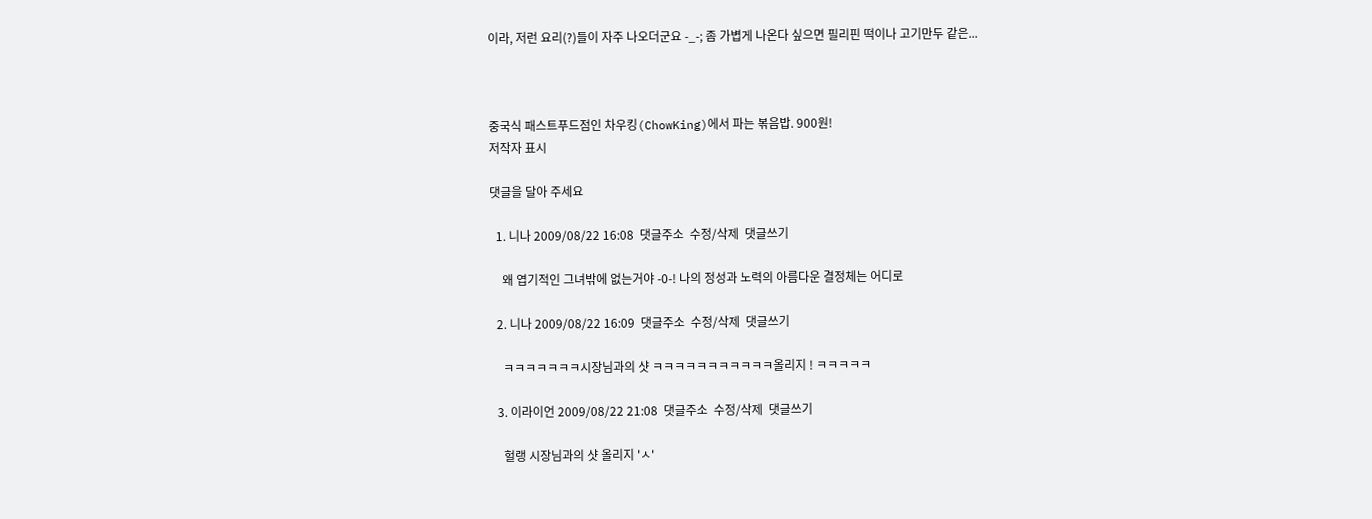이라, 저런 요리(?)들이 자주 나오더군요 -_-; 좀 가볍게 나온다 싶으면 필리핀 떡이나 고기만두 같은...



중국식 패스트푸드점인 차우킹(ChowKing)에서 파는 볶음밥. 900원!
저작자 표시

댓글을 달아 주세요

  1. 니나 2009/08/22 16:08  댓글주소  수정/삭제  댓글쓰기

    왜 엽기적인 그녀밖에 없는거야 -0-! 나의 정성과 노력의 아름다운 결정체는 어디로

  2. 니나 2009/08/22 16:09  댓글주소  수정/삭제  댓글쓰기

    ㅋㅋㅋㅋㅋㅋㅋ시장님과의 샷 ㅋㅋㅋㅋㅋㅋㅋㅋㅋㅋㅋ올리지 ! ㅋㅋㅋㅋㅋ

  3. 이라이언 2009/08/22 21:08  댓글주소  수정/삭제  댓글쓰기

    헐랭 시장님과의 샷 올리지 'ㅅ'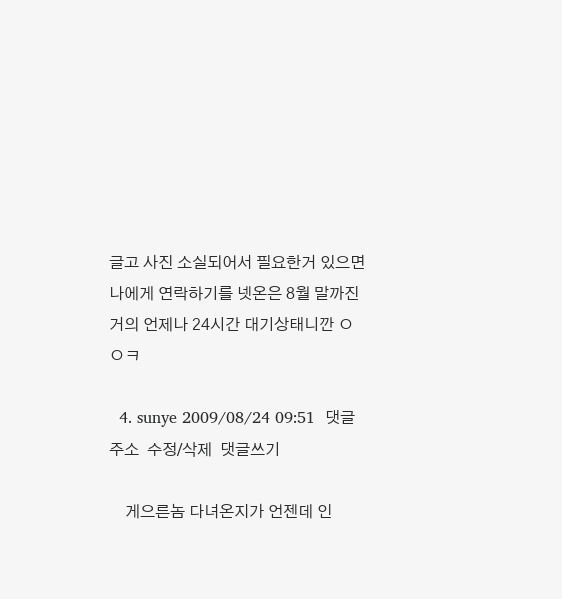글고 사진 소실되어서 필요한거 있으면 나에게 연락하기를 넷온은 8월 말까진 거의 언제나 24시간 대기상태니깐 ㅇㅇㅋ

  4. sunye 2009/08/24 09:51  댓글주소  수정/삭제  댓글쓰기

    게으른놈 다녀온지가 언젠데 인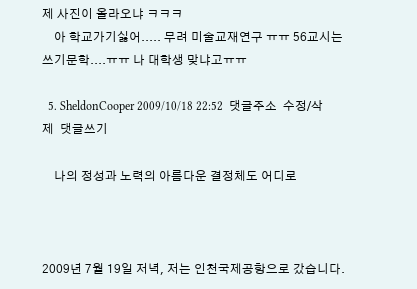제 사진이 올라오냐 ㅋㅋㅋ
    아 학교가기싫어..... 무려 미술교재연구 ㅠㅠ 56교시는 쓰기문학....ㅠㅠ 나 대학생 맞냐고ㅠㅠ

  5. SheldonCooper 2009/10/18 22:52  댓글주소  수정/삭제  댓글쓰기

    나의 정성과 노력의 아름다운 결정체도 어디로



2009년 7월 19일 저녁, 저는 인천국제공항으로 갔습니다.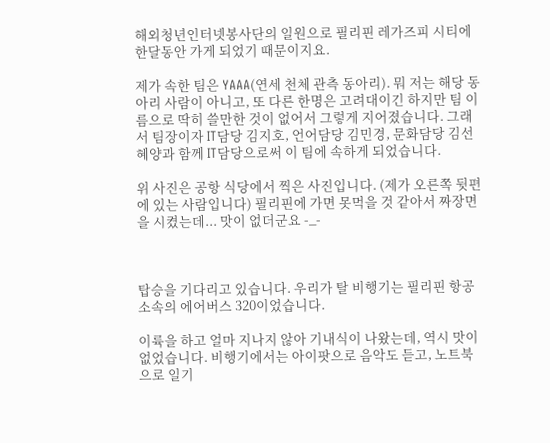해외청년인터넷봉사단의 일원으로 필리핀 레가즈피 시티에 한달동안 가게 되었기 때문이지요.

제가 속한 팀은 YAAA(연세 천체 관측 동아리). 뭐 저는 해당 동아리 사람이 아니고, 또 다른 한명은 고려대이긴 하지만 팀 이름으로 딱히 쓸만한 것이 없어서 그렇게 지어졌습니다. 그래서 팀장이자 IT담당 김지호, 언어담당 김민경, 문화담당 김선혜양과 함께 IT담당으로써 이 팀에 속하게 되었습니다.

위 사진은 공항 식당에서 찍은 사진입니다. (제가 오른쪽 뒷편에 있는 사람입니다) 필리핀에 가면 못먹을 것 같아서 짜장면을 시켰는데... 맛이 없더군요 -_-



탑승을 기다리고 있습니다. 우리가 탈 비행기는 필리핀 항공 소속의 에어버스 320이었습니다.

이륙을 하고 얼마 지나지 않아 기내식이 나왔는데, 역시 맛이 없었습니다. 비행기에서는 아이팟으로 음악도 듣고, 노트북으로 일기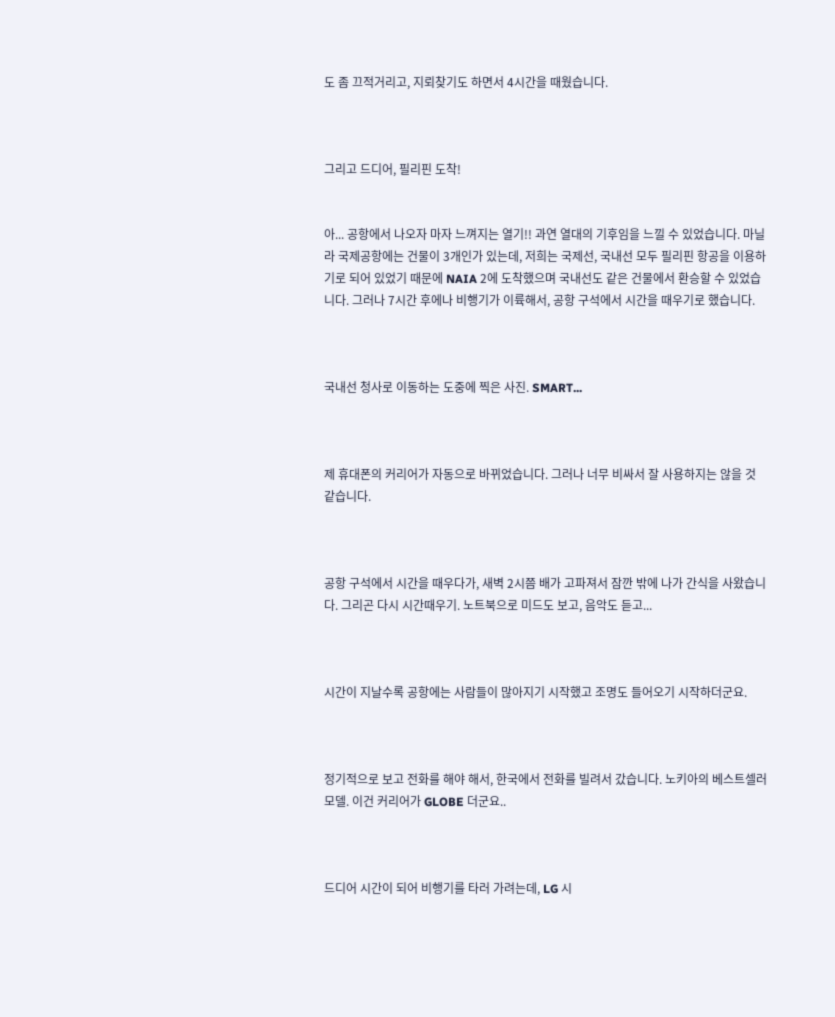도 좀 끄적거리고, 지뢰찾기도 하면서 4시간을 때웠습니다.



그리고 드디어, 필리핀 도착!


아... 공항에서 나오자 마자 느껴지는 열기!! 과연 열대의 기후임을 느낄 수 있었습니다. 마닐라 국제공항에는 건물이 3개인가 있는데, 저희는 국제선, 국내선 모두 필리핀 항공을 이용하기로 되어 있었기 때문에 NAIA 2에 도착했으며 국내선도 같은 건물에서 환승할 수 있었습니다. 그러나 7시간 후에나 비행기가 이륙해서, 공항 구석에서 시간을 때우기로 했습니다.



국내선 청사로 이동하는 도중에 찍은 사진. SMART...



제 휴대폰의 커리어가 자동으로 바뀌었습니다. 그러나 너무 비싸서 잘 사용하지는 않을 것 같습니다.



공항 구석에서 시간을 때우다가, 새벽 2시쯤 배가 고파져서 잠깐 밖에 나가 간식을 사왔습니다. 그리곤 다시 시간때우기. 노트북으로 미드도 보고, 음악도 듣고...



시간이 지날수록 공항에는 사람들이 많아지기 시작했고 조명도 들어오기 시작하더군요.



정기적으로 보고 전화를 해야 해서, 한국에서 전화를 빌려서 갔습니다. 노키아의 베스트셀러 모델. 이건 커리어가 GLOBE 더군요..



드디어 시간이 되어 비행기를 타러 가려는데, LG 시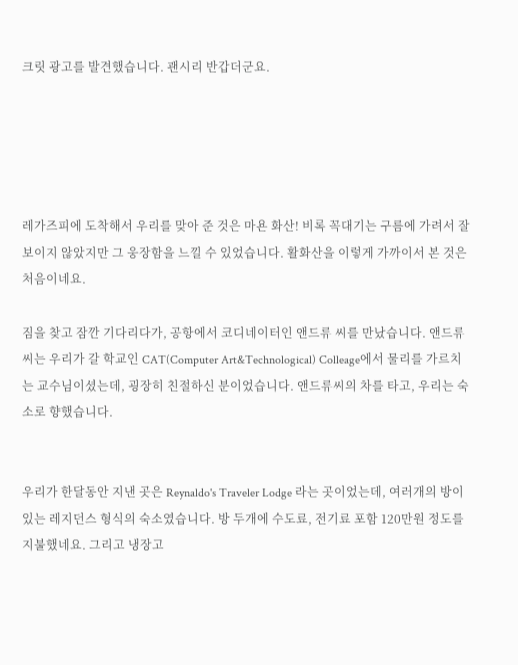크릿 광고를 발견했습니다. 괜시리 반갑더군요.





레가즈피에 도착해서 우리를 맞아 준 것은 마욘 화산! 비록 꼭대기는 구름에 가려서 잘 보이지 않았지만 그 웅장함을 느낄 수 있었습니다. 활화산을 이렇게 가까이서 본 것은 처음이네요.

짐을 찾고 잠깐 기다리다가, 공항에서 코디네이터인 앤드류 씨를 만났습니다. 앤드류 씨는 우리가 갈 학교인 CAT(Computer Art&Technological) Colleage에서 물리를 가르치는 교수님이셨는데, 굉장히 친절하신 분이었습니다. 앤드류씨의 차를 타고, 우리는 숙소로 향했습니다.


우리가 한달동안 지낸 곳은 Reynaldo's Traveler Lodge 라는 곳이었는데, 여러개의 방이 있는 레지던스 형식의 숙소였습니다. 방 두개에 수도료, 전기료 포함 120만원 정도를 지불했네요. 그리고 냉장고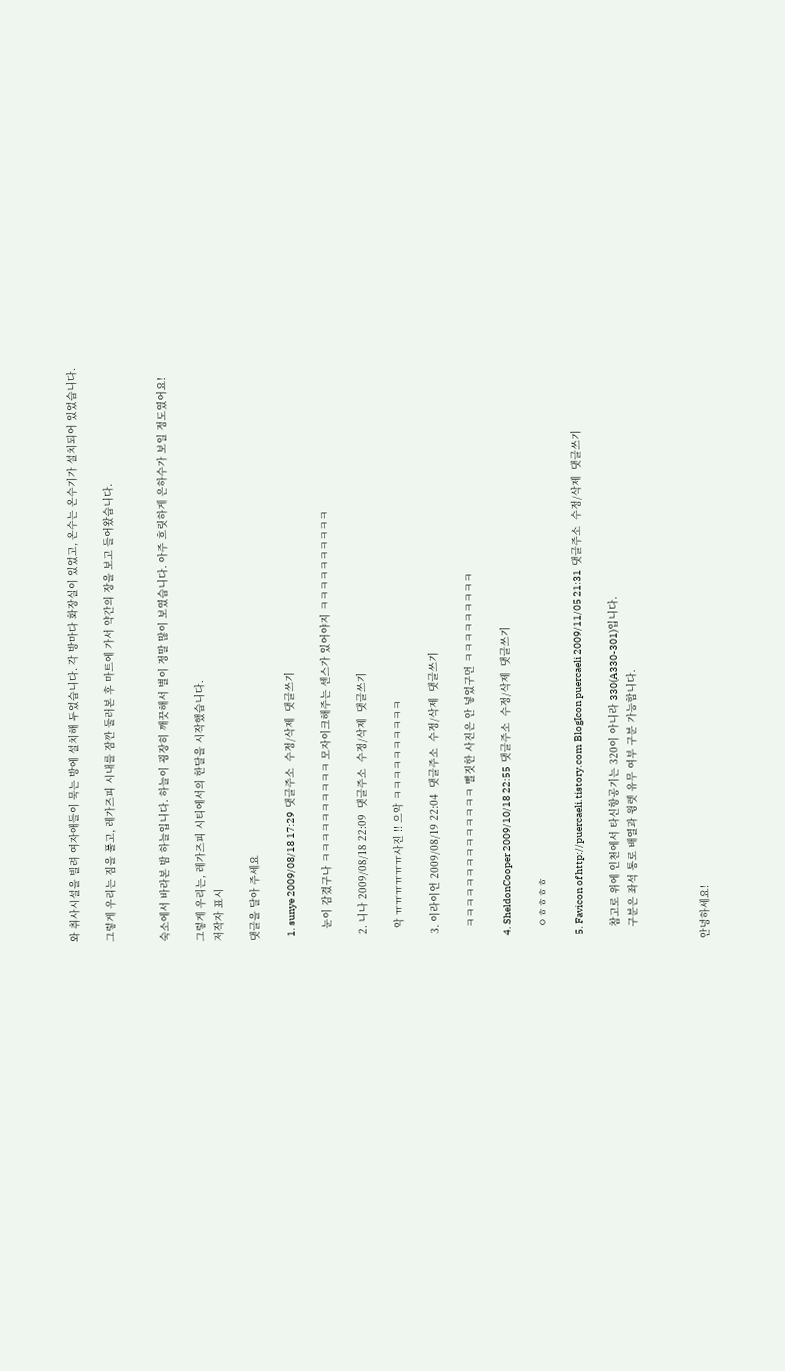와 취사시설을 빌려 여자애들이 묵는 방에 설치해 두었습니다. 각 방마다 화장실이 있었고, 온수는 온수기가 설치되어 있었습니다.

그렇게 우리는 짐을 풀고, 레가즈피 시내를 잠깐 둘러본 후 마트에 가서 약간의 장을 보고 들어왔습니다.


숙소에서 바라본 밤 하늘입니다. 하늘이 굉장히 깨끗해서 별이 정말 많이 보였습니다. 아주 흐릿하게 은하수가 보일 정도였어요!

그렇게 우리는, 레가즈피 시티에서의 한달을 시작했습니다.
저작자 표시

댓글을 달아 주세요

  1. sunye 2009/08/18 17:29  댓글주소  수정/삭제  댓글쓰기

    눈이 감겼구나 ㅋㅋㅋㅋㅋㅋㅋㅋㅋㅋ 모자이크해주는 센스가 있어야지 ㅋㅋㅋㅋㅋㅋㅋㅋㅋㅋ

  2. 니나 2009/08/18 22:09  댓글주소  수정/삭제  댓글쓰기

    악 ㅠㅠㅠㅠㅠㅠ사진 !! 으악 ㅋㅋㅋㅋㅋㅋㅋㅋㅋㅋ

  3. 이라이언 2009/08/19 22:04  댓글주소  수정/삭제  댓글쓰기

    ㅋㅋㅋㅋㅋㅋㅋㅋㅋㅋㅋㅋㅋㅋ 뻘짓한 사진은 안 넣었구먼 ㅋㅋㅋㅋㅋㅋㅋㅋㅋ

  4. SheldonCooper 2009/10/18 22:55  댓글주소  수정/삭제  댓글쓰기

    ㅇㅎㅎㅎㅎ

  5. Favicon of http://puercaeli.tistory.com BlogIcon puercaeli 2009/11/05 21:31  댓글주소  수정/삭제  댓글쓰기

    참고로 위에 인천에서 타신항공기는 320이 아니라 330(A330-301)입니다.
    구분은 좌석 통로 배열과 윙렛 유무 여부 구분 가능합니다.



안녕하세요!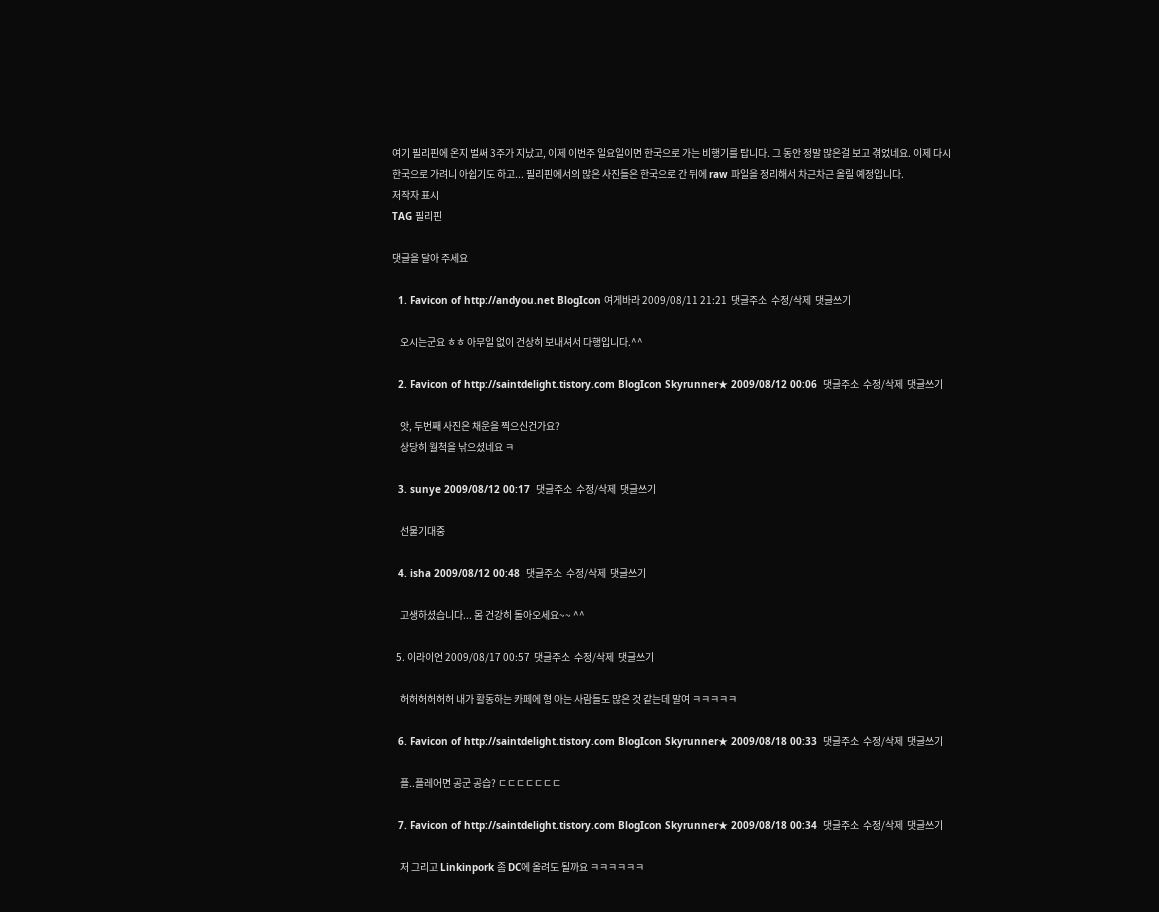여기 필리핀에 온지 벌써 3주가 지났고, 이제 이번주 일요일이면 한국으로 가는 비행기를 탑니다. 그 동안 정말 많은걸 보고 겪었네요. 이제 다시 한국으로 가려니 아쉽기도 하고... 필리핀에서의 많은 사진들은 한국으로 간 뒤에 raw 파일을 정리해서 차근차근 올릴 예정입니다.
저작자 표시
TAG 필리핀

댓글을 달아 주세요

  1. Favicon of http://andyou.net BlogIcon 여게바라 2009/08/11 21:21  댓글주소  수정/삭제  댓글쓰기

    오시는군요 ㅎㅎ 아무일 없이 건상히 보내셔서 다행입니다.^^

  2. Favicon of http://saintdelight.tistory.com BlogIcon Skyrunner★ 2009/08/12 00:06  댓글주소  수정/삭제  댓글쓰기

    앗, 두번째 사진은 채운을 찍으신건가요?
    상당히 월척을 낚으셨네요 ㅋ

  3. sunye 2009/08/12 00:17  댓글주소  수정/삭제  댓글쓰기

    선물기대중

  4. isha 2009/08/12 00:48  댓글주소  수정/삭제  댓글쓰기

    고생하셨습니다... 몸 건강히 돌아오세요~~ ^^

  5. 이라이언 2009/08/17 00:57  댓글주소  수정/삭제  댓글쓰기

    허허허허허허 내가 활동하는 카페에 형 아는 사람들도 많은 것 같는데 말여 ㅋㅋㅋㅋㅋ

  6. Favicon of http://saintdelight.tistory.com BlogIcon Skyrunner★ 2009/08/18 00:33  댓글주소  수정/삭제  댓글쓰기

    플..플레어면 공군 공습? ㄷㄷㄷㄷㄷㄷㄷ

  7. Favicon of http://saintdelight.tistory.com BlogIcon Skyrunner★ 2009/08/18 00:34  댓글주소  수정/삭제  댓글쓰기

    저 그리고 Linkinpork 좀 DC에 올려도 될까요 ㅋㅋㅋㅋㅋㅋ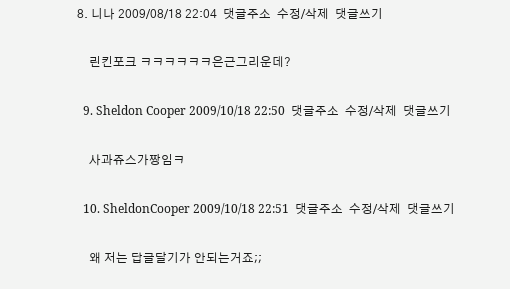8. 니나 2009/08/18 22:04  댓글주소  수정/삭제  댓글쓰기

    린킨포크 ㅋㅋㅋㅋㅋㅋ은근그리운데?

  9. Sheldon Cooper 2009/10/18 22:50  댓글주소  수정/삭제  댓글쓰기

    사과쥬스가짱임ㅋ

  10. SheldonCooper 2009/10/18 22:51  댓글주소  수정/삭제  댓글쓰기

    왜 저는 답글달기가 안되는거죠;;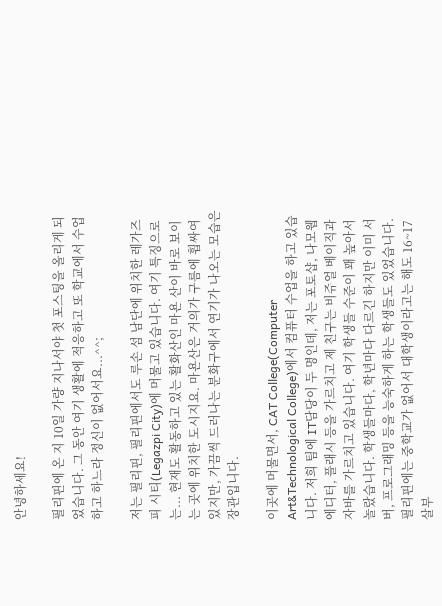안녕하세요!

필리핀에 온 지 10일 가량 지나서야 첫 포스팅을 올리게 되었습니다. 그 동안 여기 생활에 적응하고 또 학교에서 수업하고 하느라 정신이 없어서요...^^;

저는 필리핀, 필리핀에서도 루손 섬 남단에 위치한 레가즈피 시티(Legazpi City)에 머물고 있습니다. 여기 특징으로는... 현재도 활동하고 있는 활화산인 마욘 산이 바로 보이는 곳에 위치한 도시지요. 마욘산은 거의가 구름에 휩싸여 있지만, 가끔씩 드러나는 분화구에서 연기가 나오는 모습은 장관입니다.

이곳에 머물면서, CAT College(Computer Art&Technological College)에서 컴퓨터 수업을 하고 있습니다. 저희 팀에 IT담당이 두 명인데, 저는 포토샵, 나모웹에디터, 플래시 등을 가르치고 제 친구는 비쥬얼 베이직과 자바를 가르치고 있습니다. 여기 학생들 수준이 꽤 높아서 놀랐습니다. 학생들마다, 학년마다 다르긴 하지만 이미 서버, 프로그래밍 등을 능숙하게 하는 학생들도 있었습니다. 필리핀에는 중학교가 없어서 대학생이라고는 해도 16~17살부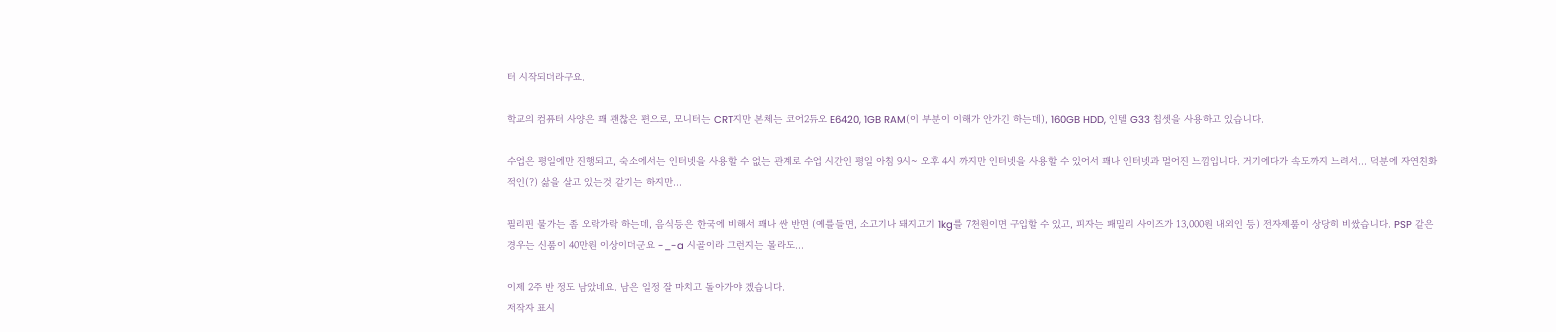터 시작되더라구요.

학교의 컴퓨터 사양은 꽤 괜찮은 편으로, 모니터는 CRT지만 본체는 코어2듀오 E6420, 1GB RAM(이 부분이 이해가 안가긴 하는데), 160GB HDD, 인텔 G33 칩셋을 사용하고 있습니다.

수업은 평일에만 진행되고, 숙소에서는 인터넷을 사용할 수 없는 관계로 수업 시간인 평일 아침 9시~ 오후 4시 까지만 인터넷을 사용할 수 있어서 꽤나 인터넷과 멀어진 느낌입니다. 거기에다가 속도까지 느려서... 덕분에 자연친화적인(?) 삶을 살고 있는것 같기는 하지만...

필리핀 물가는 좀 오락가락 하는데, 음식등은 한국에 비해서 꽤나 싼 반면 (예를들면, 소고기나 돼지고기 1kg를 7천원이면 구입할 수 있고, 피자는 패밀리 사이즈가 13,000원 내외인 등) 전자제품이 상당히 비쌌습니다. PSP 같은 경우는 신품이 40만원 이상이더군요 -_-a 시골이라 그런지는 몰라도...

이제 2주 반 정도 남았네요. 남은 일정 잘 마치고 돌아가야 겠습니다.
저작자 표시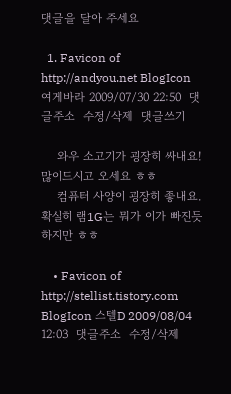댓글을 달아 주세요

  1. Favicon of http://andyou.net BlogIcon 여게바라 2009/07/30 22:50  댓글주소  수정/삭제  댓글쓰기

    와우 소고기가 굉장히 싸내요! 많이드시고 오세요 ㅎㅎ
    컴퓨터 사양이 굉장히 좋내요. 확실히 램1G는 뭐가 이가 빠진듯하지만 ㅎㅎ

    • Favicon of http://stellist.tistory.com BlogIcon 스텔D 2009/08/04 12:03  댓글주소  수정/삭제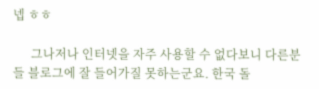넵 ㅎㅎ

      그나저나 인터넷을 자주 사용할 수 없다보니 다른분들 블로그에 잘 들어가질 못하는군요. 한국 돌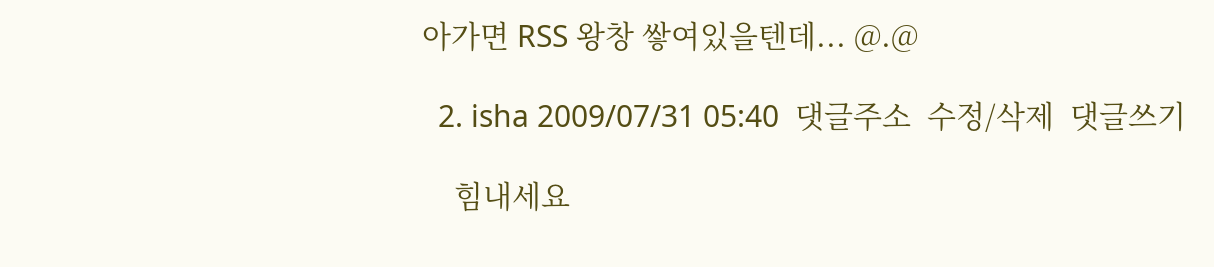아가면 RSS 왕창 쌓여있을텐데... @.@

  2. isha 2009/07/31 05:40  댓글주소  수정/삭제  댓글쓰기

    힘내세요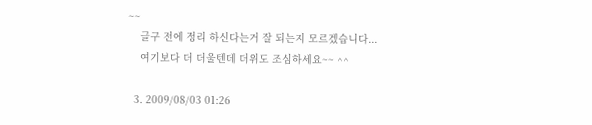~~
    글구 전에 정리 하신다는거 잘 되는지 모르겠습니다...
    여기보다 더 더울텐데 더위도 조심하세요~~ ^^

  3. 2009/08/03 01:26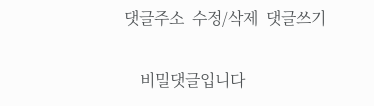댓글주소  수정/삭제  댓글쓰기

    비밀댓글입니다